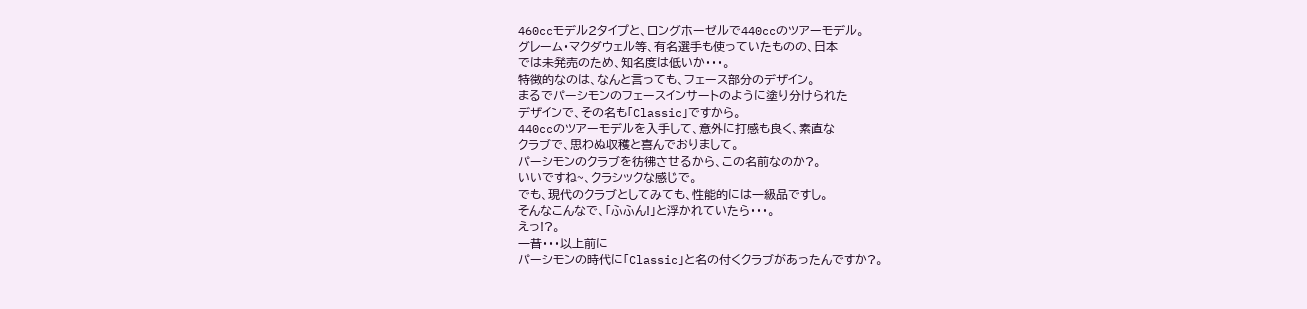460ccモデル2タイプと、ロングホーゼルで440ccのツアーモデル。
グレーム・マクダウェル等、有名選手も使っていたものの、日本
では未発売のため、知名度は低いか・・・。
特徴的なのは、なんと言っても、フェース部分のデザイン。
まるでパーシモンのフェースインサートのように塗り分けられた
デザインで、その名も「Classic」ですから。
440ccのツアーモデルを入手して、意外に打感も良く、素直な
クラブで、思わぬ収穫と喜んでおりまして。
パーシモンのクラブを彷彿させるから、この名前なのか?。
いいですね~、クラシックな感じで。
でも、現代のクラブとしてみても、性能的には一級品ですし。
そんなこんなで、「ふふん!」と浮かれていたら・・・。
えっ!?。
一昔・・・以上前に
パーシモンの時代に「Classic」と名の付くクラブがあったんですか?。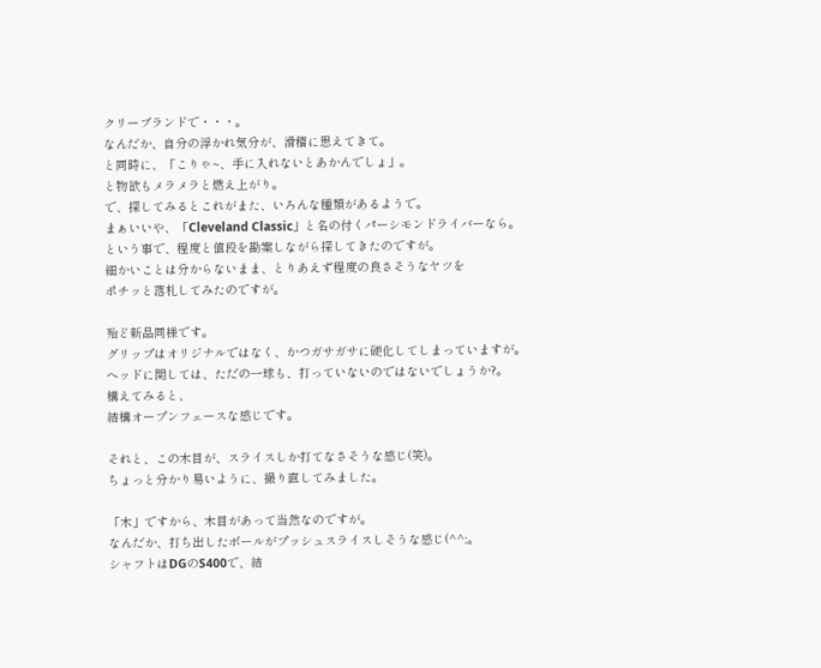クリーブランドで・・・。
なんだか、自分の浮かれ気分が、滑稽に思えてきて。
と同時に、「こりゃ~、手に入れないとあかんでしょ」。
と物欲もメラメラと燃え上がり。
で、探してみるとこれがまた、いろんな種類があるようで。
まぁいいや、「Cleveland Classic」と名の付くパーシモンドライバーなら。
という事で、程度と値段を勘案しながら探してきたのですが。
細かいことは分からないまま、とりあえず程度の良さそうなヤツを
ポチッと落札してみたのですが。

殆ど新品同様です。
グリップはオリジナルではなく、かつガサガサに硬化してしまっていますが。
ヘッドに関しては、ただの一球も、打っていないのではないでしょうか?。
構えてみると、
結構オープンフェースな感じです。

それと、この木目が、スライスしか打てなさそうな感じ(笑)。
ちょっと分かり易いように、撮り直してみました。

「木」ですから、木目があって当然なのですが。
なんだか、打ち出したボールがプッシュスライスしそうな感じ(^^;。
シャフトはDGのS400で、結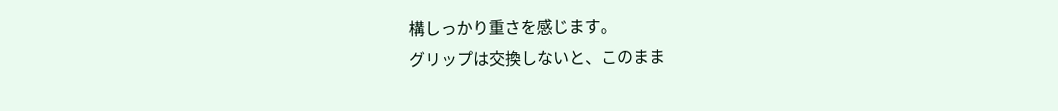構しっかり重さを感じます。
グリップは交換しないと、このまま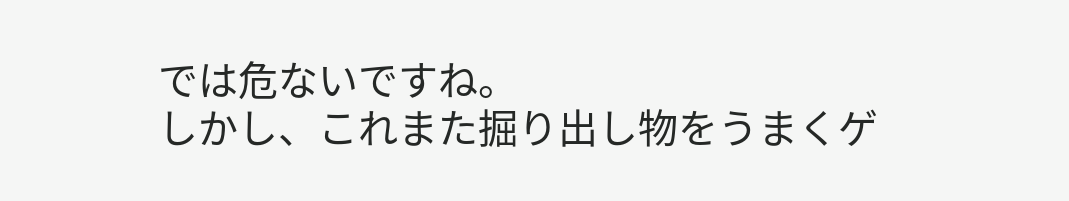では危ないですね。
しかし、これまた掘り出し物をうまくゲ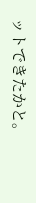ットできたかと。